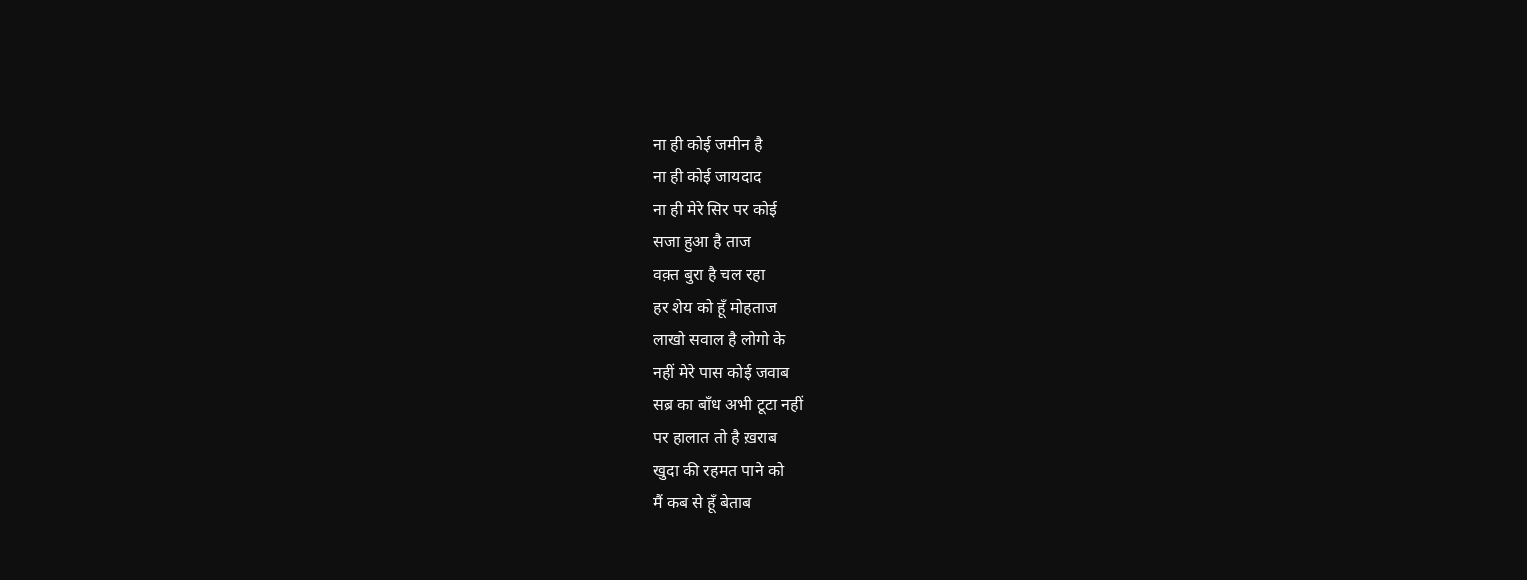ना ही कोई जमीन है
ना ही कोई जायदाद
ना ही मेरे सिर पर कोई
सजा हुआ है ताज
वक़्त बुरा है चल रहा
हर शेय को हूँ मोहताज
लाखो सवाल है लोगो के
नहीं मेरे पास कोई जवाब
सब्र का बाँध अभी टूटा नहीं
पर हालात तो है ख़राब
खुदा की रहमत पाने को
मैं कब से हूँ बेताब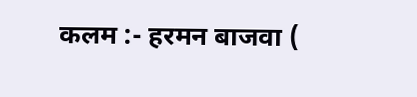कलम :- हरमन बाजवा (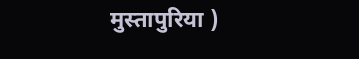मुस्तापुरिया )